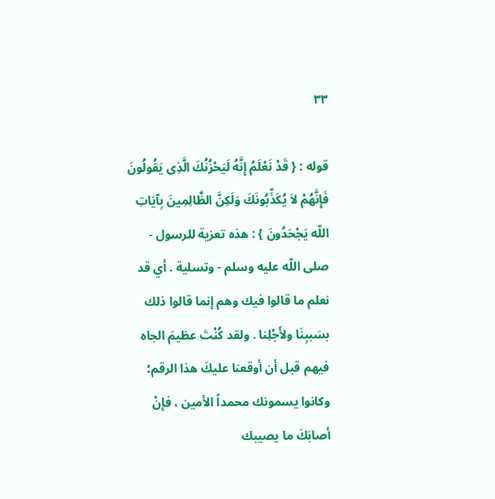٣٣

قوله : { قَدْ نَعْلَمُ إِنَّهُ لَيَحْزُنُكَ الَّذِى يَقُولُونَ فَإِنَّهُمْ لاَ يُكَذِّبُونَكَ وَلَكِنَّ الظَّالِمِينَ بِآيَاتِ اللّه يَجْحَدُونَ } : هذه تعزية للرسول - صلى اللّه عليه وسلم - وتسلية . أي قد نعلم ما قالوا فيك وهم إنما قالوا ذلك بسَببِنَا ولأَجْلِنا . ولقد كُنْتَ عظيمَ الجاه فيهم قبل أن أوقعنا عليكَ هذا الرقم؛ وكانوا يسمونك محمداً الأمين ، فإنْ أصابَكَ ما يصيبك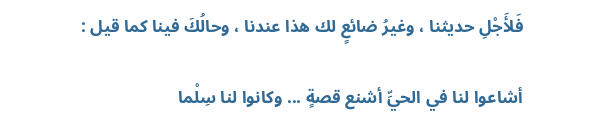فَلأَجْلِ حديثنا ، وغيرُ ضائعٍ لك هذا عندنا ، وحالُكَ فينا كما قيل :

أشاعوا لنا في الحيِّ أشنع قصةٍ ... وكانوا لنا سِلْما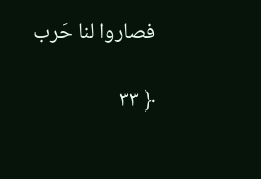فصاروا لنا حَرب

﴿ ٣٣